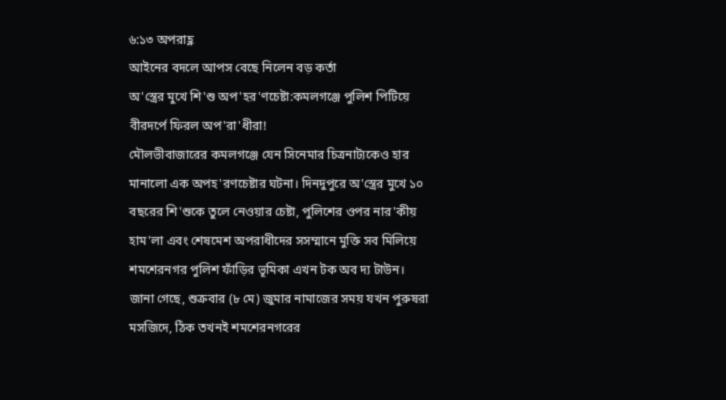৬:১৩ অপরাহ্ণ
আইনের বদলে আপস বেছে নিলেন বড় কর্তা
অ'স্ত্রের মুখে শি'শু অপ'হর'ণচেষ্টা:কমলগঞ্জে পুলিশ পিটিয়ে বীরদর্পে ফিরল অপ'রা'ধীরা!
মৌলভীবাজারের কমলগঞ্জে যেন সিনেমার চিত্রনাট্যকেও হার মানালো এক অপহ'রণচেষ্টার ঘটনা। দিনদুপুরে অ'স্ত্রের মুখে ১০ বছরের শি'শুকে তুলে নেওয়ার চেষ্টা, পুলিশের ওপর নার'কীয় হাম'লা এবং শেষমেশ অপরাধীদের সসম্মানে মুক্তি সব মিলিয়ে শমশেরনগর পুলিশ ফাঁড়ির ভূমিকা এখন টক অব দ্য টাউন।
জানা গেছে, শুক্রবার (৮ মে) জুমার নামাজের সময় যখন পুরুষরা মসজিদে, ঠিক তখনই শমশেরনগরের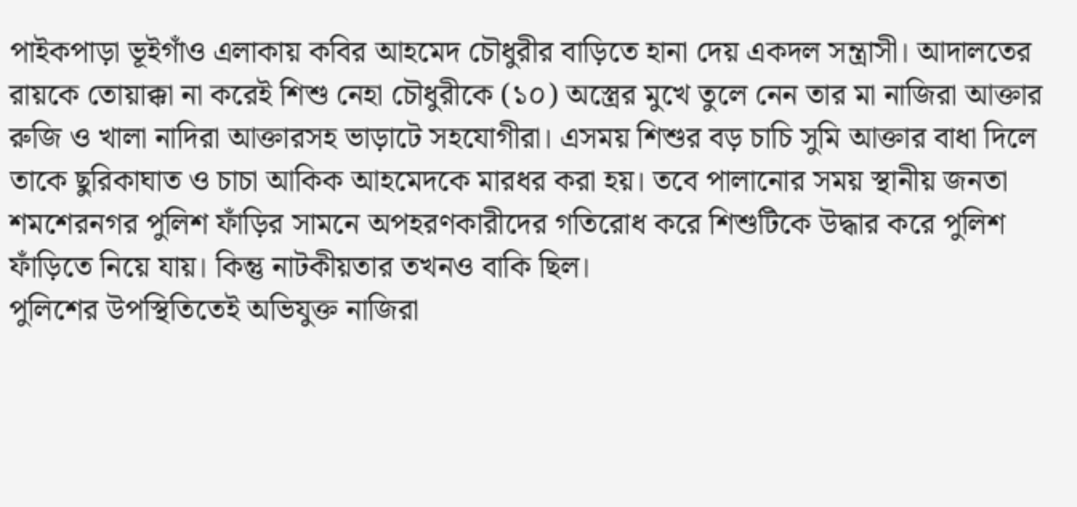পাইকপাড়া ভূইগাঁও এলাকায় কবির আহমেদ চৌধুরীর বাড়িতে হানা দেয় একদল সন্ত্রাসী। আদালতের রায়কে তোয়াক্কা না করেই শিশু নেহা চৌধুরীকে (১০) অস্ত্রের মুখে তুলে নেন তার মা নাজিরা আক্তার রুজি ও খালা নাদিরা আক্তারসহ ভাড়াটে সহযোগীরা। এসময় শিশুর বড় চাচি সুমি আক্তার বাধা দিলে তাকে ছুরিকাঘাত ও চাচা আকিক আহমেদকে মারধর করা হয়। তবে পালানোর সময় স্থানীয় জনতা শমশেরনগর পুলিশ ফাঁড়ির সামনে অপহরণকারীদের গতিরোধ করে শিশুটিকে উদ্ধার করে পুলিশ ফাঁড়িতে নিয়ে যায়। কিন্তু নাটকীয়তার তখনও বাকি ছিল।
পুলিশের উপস্থিতিতেই অভিযুক্ত নাজিরা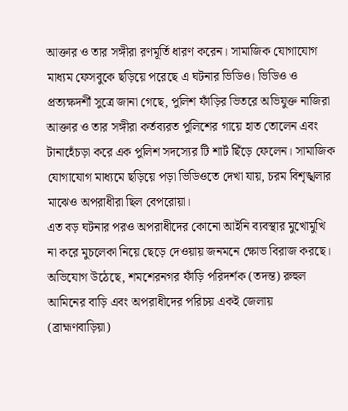আক্তার ও তার সঙ্গীরা রণমূর্তি ধারণ করেন। সামাজিক যোগাযোগ মাধ্যম ফেসবুকে ছড়িয়ে পরেছে এ ঘটনার ভিডিও। ভিডিও ও প্রত্যক্ষদর্শী সুত্রে জানা গেছে, পুলিশ ফাঁড়ির ভিতরে অভিযুক্ত নাজিরা আক্তার ও তার সঙ্গীরা কর্তব্যরত পুলিশের গায়ে হাত তোলেন এবং টানাহেঁচড়া করে এক পুলিশ সদস্যের টি শার্ট ছিঁড়ে ফেলেন। সামাজিক যোগাযোগ মাধ্যমে ছড়িয়ে পড়া ভিডিওতে দেখা যায়, চরম বিশৃঙ্খলার মাঝেও অপরাধীরা ছিল বেপরোয়া।
এত বড় ঘটনার পরও অপরাধীদের কোনো আইনি ব্যবস্থার মুখোমুখি না করে মুচলেকা নিয়ে ছেড়ে দেওয়ায় জনমনে ক্ষোভ বিরাজ করছে। অভিযোগ উঠেছে, শমশেরনগর ফাঁড়ি পরিদর্শক (তদন্ত) রুহুল আমিনের বাড়ি এবং অপরাধীদের পরিচয় একই জেলায় (ব্রাহ্মণবাড়িয়া)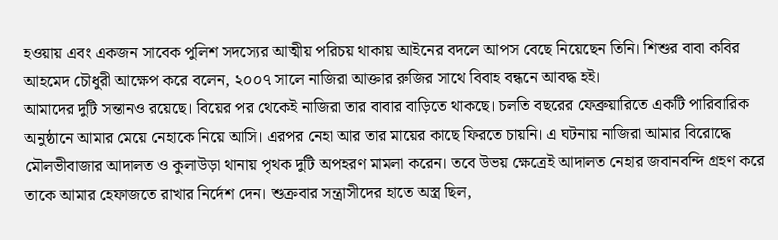হওয়ায় এবং একজন সাবেক পুলিশ সদস্যের আত্মীয় পরিচয় থাকায় আইনের বদলে আপস বেছে নিয়েছেন তিনি। শিশুর বাবা কবির আহমেদ চৌধুরী আক্ষেপ করে বলেন, ২০০৭ সালে নাজিরা আক্তার রুজির সাথে বিবাহ বন্ধনে আবদ্ধ হই।
আমাদের দুটি সন্তানও রয়েছে। বিয়ের পর থেকেই নাজিরা তার বাবার বাড়িতে থাকছে। চলতি বছরের ফেব্রুয়ারিতে একটি পারিবারিক অনুষ্ঠানে আমার মেয়ে নেহাকে নিয়ে আসি। এরপর নেহা আর তার মায়ের কাছে ফিরতে চায়নি। এ ঘটনায় নাজিরা আমার বিরোদ্ধে মৌলভীবাজার আদালত ও কুলাউড়া থানায় পৃথক দুটি অপহরণ মামলা করেন। তবে উভয় ক্ষেত্রেই আদালত নেহার জবানবন্দি গ্রহণ করে তাকে আমার হেফাজতে রাখার নির্দেশ দেন। শুক্রবার সন্ত্রাসীদের হাতে অস্ত্র ছিল,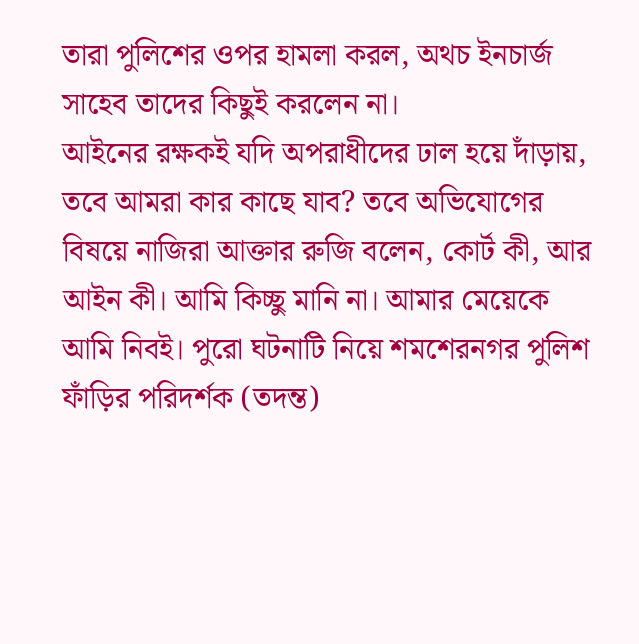তারা পুলিশের ওপর হামলা করল, অথচ ইনচার্জ সাহেব তাদের কিছুই করলেন না।
আইনের রক্ষকই যদি অপরাধীদের ঢাল হয়ে দাঁড়ায়, তবে আমরা কার কাছে যাব? তবে অভিযোগের বিষয়ে নাজিরা আক্তার রুজি বলেন, কোর্ট কী, আর আইন কী। আমি কিচ্ছু মানি না। আমার মেয়েকে আমি নিবই। পুরো ঘটনাটি নিয়ে শমশেরনগর পুলিশ ফাঁড়ির পরিদর্শক (তদন্ত)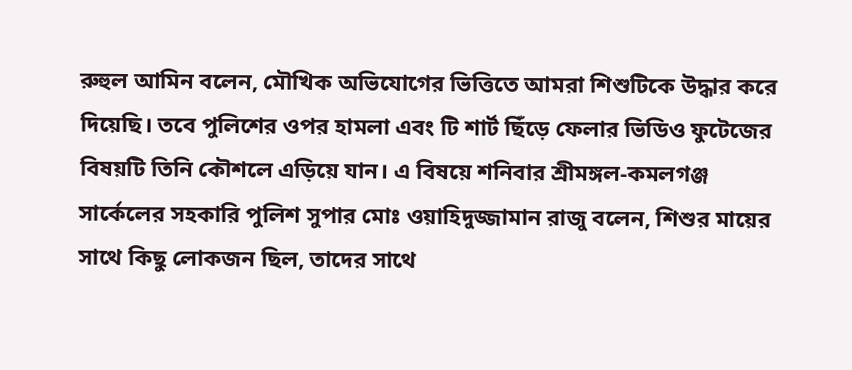রুহুল আমিন বলেন, মৌখিক অভিযোগের ভিত্তিতে আমরা শিশুটিকে উদ্ধার করে দিয়েছি। তবে পুলিশের ওপর হামলা এবং টি শার্ট ছিঁড়ে ফেলার ভিডিও ফুটেজের বিষয়টি তিনি কৌশলে এড়িয়ে যান। এ বিষয়ে শনিবার শ্রীমঙ্গল-কমলগঞ্জ সার্কেলের সহকারি পুলিশ সুপার মোঃ ওয়াহিদুজ্জামান রাজু বলেন, শিশুর মায়ের সাথে কিছু লোকজন ছিল, তাদের সাথে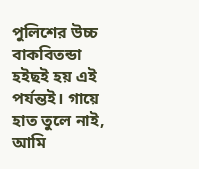পুলিশের উচ্চ বাকবিতন্ডা হইছই হয় এই পর্যন্তই। গায়ে হাত তুলে নাই, আমি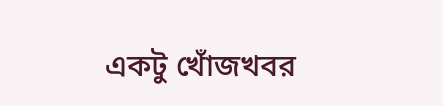একটু খোঁজখবর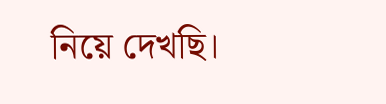নিয়ে দেখছি।